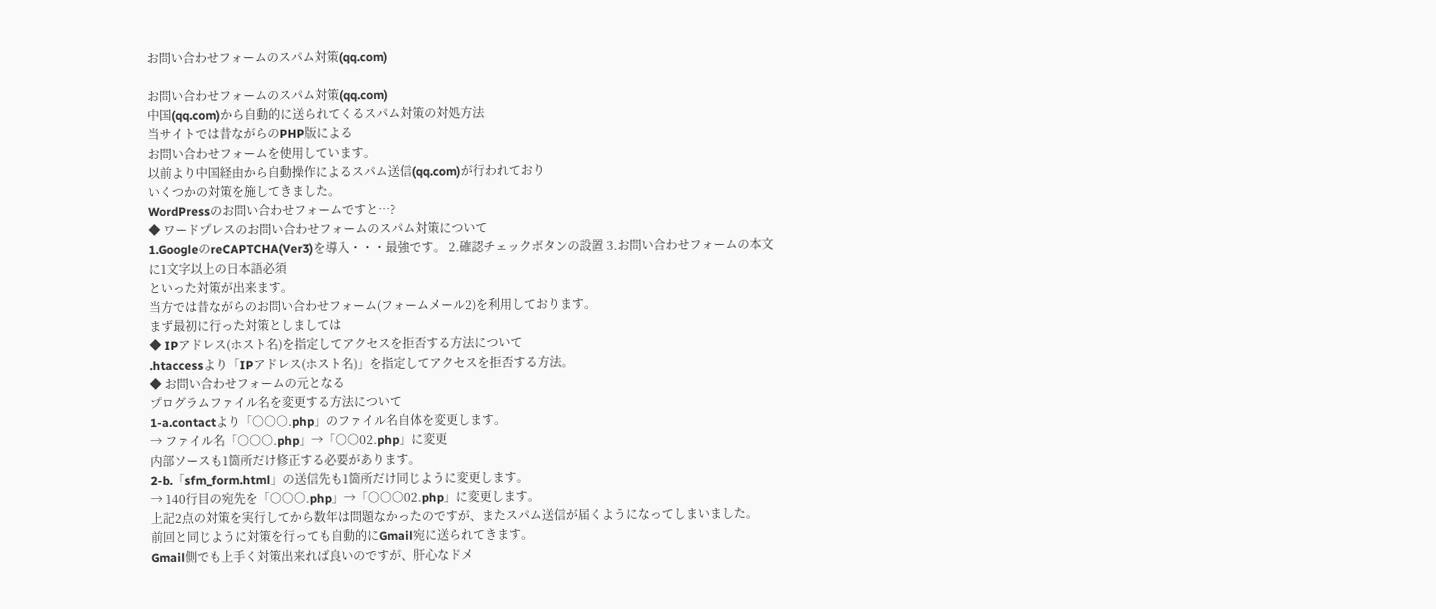お問い合わせフォームのスパム対策(qq.com)

お問い合わせフォームのスパム対策(qq.com)
中国(qq.com)から自動的に送られてくるスパム対策の対処方法
当サイトでは昔ながらのPHP版による
お問い合わせフォームを使用しています。
以前より中国経由から自動操作によるスパム送信(qq.com)が行われており
いくつかの対策を施してきました。
WordPressのお問い合わせフォームですと…?
◆ ワードプレスのお問い合わせフォームのスパム対策について
1.GoogleのreCAPTCHA(Ver3)を導入・・・最強です。 2.確認チェックボタンの設置 3.お問い合わせフォームの本文に1文字以上の日本語必須
といった対策が出来ます。
当方では昔ながらのお問い合わせフォーム(フォームメール2)を利用しております。
まず最初に行った対策としましては
◆ IPアドレス(ホスト名)を指定してアクセスを拒否する方法について
.htaccessより「IPアドレス(ホスト名)」を指定してアクセスを拒否する方法。
◆ お問い合わせフォームの元となる
プログラムファイル名を変更する方法について
1-a.contactより「○○○.php」のファイル名自体を変更します。
→ ファイル名「○○○.php」→「○○02.php」に変更
内部ソースも1箇所だけ修正する必要があります。
2-b.「sfm_form.html」の送信先も1箇所だけ同じように変更します。
→ 140行目の宛先を「○○○.php」→「○○○02.php」に変更します。
上記2点の対策を実行してから数年は問題なかったのですが、またスパム送信が届くようになってしまいました。
前回と同じように対策を行っても自動的にGmail宛に送られてきます。
Gmail側でも上手く対策出来れば良いのですが、肝心なドメ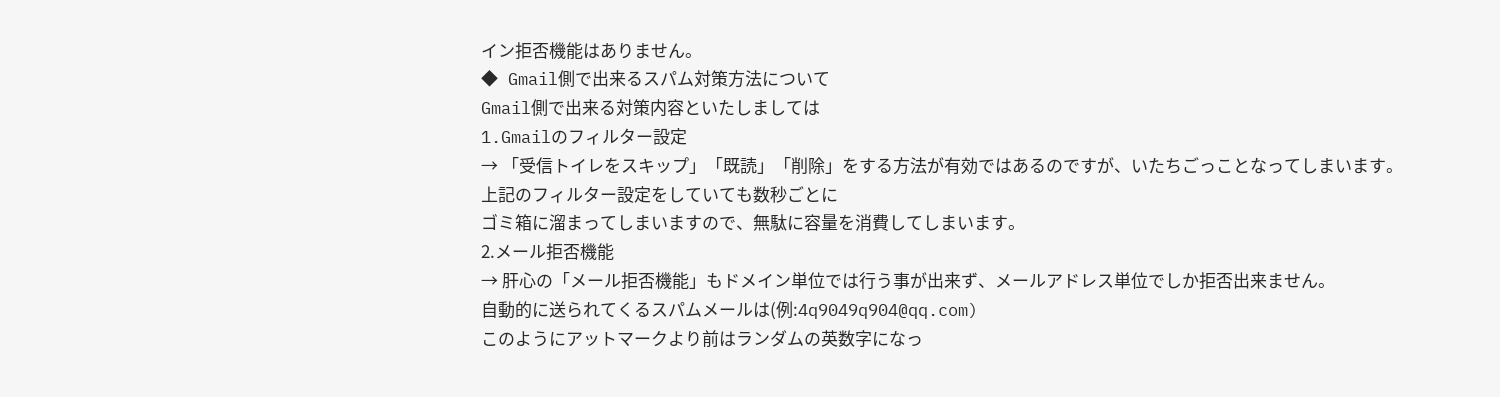イン拒否機能はありません。
◆ Gmail側で出来るスパム対策方法について
Gmail側で出来る対策内容といたしましては
1.Gmailのフィルター設定
→ 「受信トイレをスキップ」「既読」「削除」をする方法が有効ではあるのですが、いたちごっことなってしまいます。
上記のフィルター設定をしていても数秒ごとに
ゴミ箱に溜まってしまいますので、無駄に容量を消費してしまいます。
2.メール拒否機能
→ 肝心の「メール拒否機能」もドメイン単位では行う事が出来ず、メールアドレス単位でしか拒否出来ません。
自動的に送られてくるスパムメールは(例:4q9049q904@qq.com)
このようにアットマークより前はランダムの英数字になっ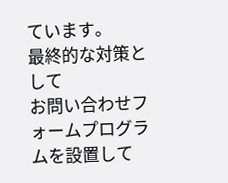ています。
最終的な対策として
お問い合わせフォームプログラムを設置して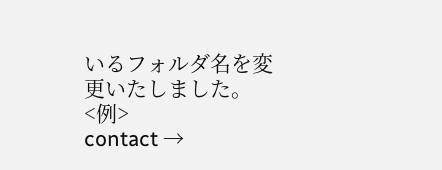いるフォルダ名を変更いたしました。
<例>
contact →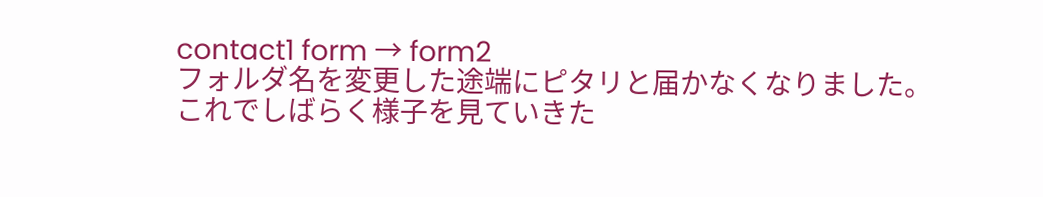contact1 form → form2
フォルダ名を変更した途端にピタリと届かなくなりました。
これでしばらく様子を見ていきた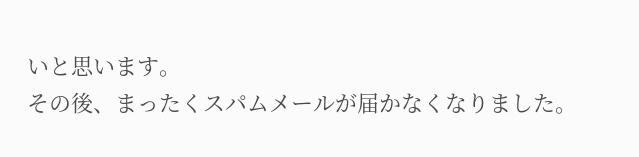いと思います。
その後、まったくスパムメールが届かなくなりました。